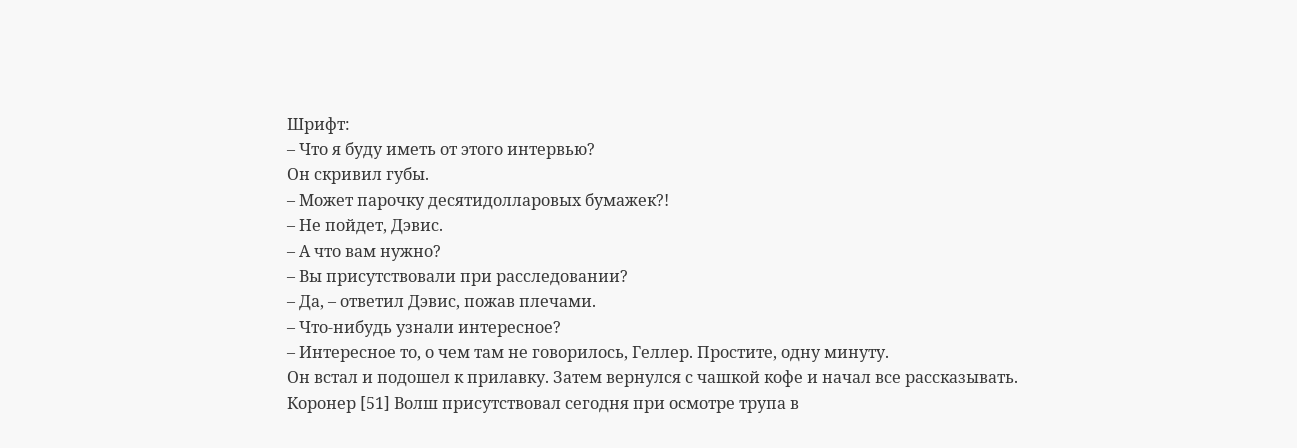Шрифт:
– Что я буду иметь от этого интервью?
Он скривил губы.
– Может парочку десятидолларовых бумажек?!
– Не пойдет, Дэвис.
– А что вам нужно?
– Вы присутствовали при расследовании?
– Да, – ответил Дэвис, пожав плечами.
– Что-нибудь узнали интересное?
– Интересное то, о чем там не говорилось, Геллер. Простите, одну минуту.
Он встал и подошел к прилавку. Затем вернулся с чашкой кофе и начал все рассказывать.
Коронер [51] Волш присутствовал сегодня при осмотре трупа в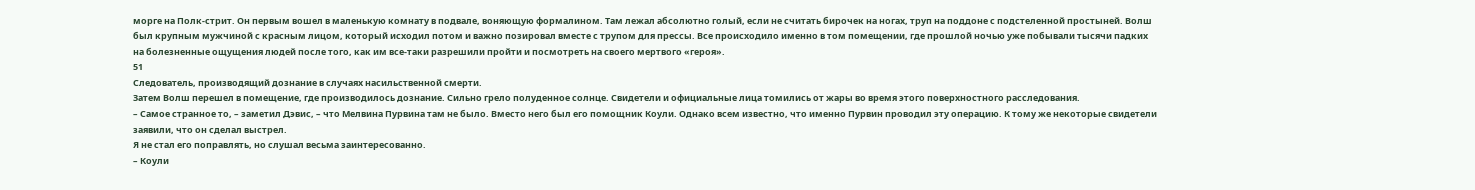морге на Полк-стрит. Он первым вошел в маленькую комнату в подвале, воняющую формалином. Там лежал абсолютно голый, если не считать бирочек на ногах, труп на поддоне с подстеленной простыней. Волш был крупным мужчиной с красным лицом, который исходил потом и важно позировал вместе с трупом для прессы. Все происходило именно в том помещении, где прошлой ночью уже побывали тысячи падких на болезненные ощущения людей после того, как им все-таки разрешили пройти и посмотреть на своего мертвого «героя».
51
Следователь, производящий дознание в случаях насильственной смерти.
Затем Волш перешел в помещение, где производилось дознание. Сильно грело полуденное солнце. Свидетели и официальные лица томились от жары во время этого поверхностного расследования.
– Самое странное то, – заметил Дэвис, – что Мелвина Пурвина там не было. Вместо него был его помощник Коули. Однако всем известно, что именно Пурвин проводил эту операцию. К тому же некоторые свидетели заявили, что он сделал выстрел.
Я не стал его поправлять, но слушал весьма заинтересованно.
– Коули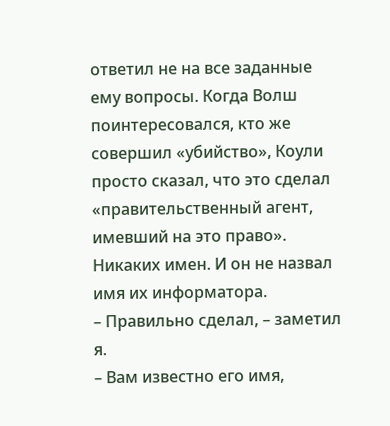ответил не на все заданные ему вопросы. Когда Волш поинтересовался, кто же совершил «убийство», Коули просто сказал, что это сделал «правительственный агент, имевший на это право». Никаких имен. И он не назвал имя их информатора.
– Правильно сделал, – заметил я.
– Вам известно его имя,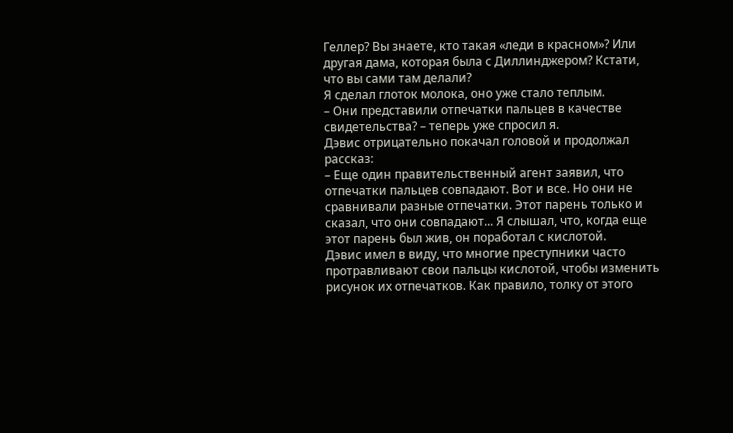Геллер? Вы знаете, кто такая «леди в красном»? Или другая дама, которая была с Диллинджером? Кстати, что вы сами там делали?
Я сделал глоток молока, оно уже стало теплым.
– Они представили отпечатки пальцев в качестве свидетельства? – теперь уже спросил я.
Дэвис отрицательно покачал головой и продолжал рассказ:
– Еще один правительственный агент заявил, что отпечатки пальцев совпадают. Вот и все. Но они не сравнивали разные отпечатки. Этот парень только и сказал, что они совпадают... Я слышал, что, когда еще этот парень был жив, он поработал с кислотой.
Дэвис имел в виду, что многие преступники часто протравливают свои пальцы кислотой, чтобы изменить рисунок их отпечатков. Как правило, толку от этого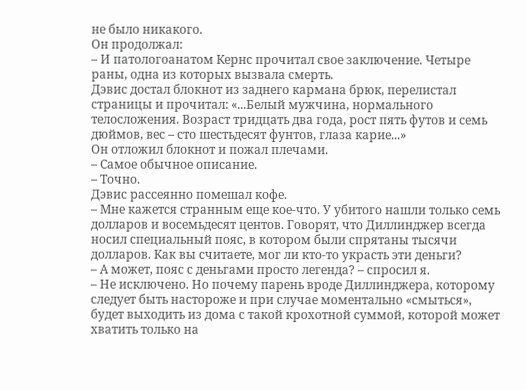не было никакого.
Он продолжал:
– И патологоанатом Кернс прочитал свое заключение. Четыре раны, одна из которых вызвала смерть.
Дэвис достал блокнот из заднего кармана брюк, перелистал страницы и прочитал: «...Белый мужчина, нормального телосложения. Возраст тридцать два года, рост пять футов и семь дюймов, вес – сто шестьдесят фунтов, глаза карие...»
Он отложил блокнот и пожал плечами.
– Самое обычное описание.
– Точно.
Дэвис рассеянно помешал кофе.
– Мне кажется странным еще кое-что. У убитого нашли только семь долларов и восемьдесят центов. Говорят, что Диллинджер всегда носил специальный пояс, в котором были спрятаны тысячи долларов. Как вы считаете, мог ли кто-то украсть эти деньги?
– А может, пояс с деньгами просто легенда? – спросил я.
– Не исключено. Но почему парень вроде Диллинджера, которому следует быть настороже и при случае моментально «смыться», будет выходить из дома с такой крохотной суммой, которой может хватить только на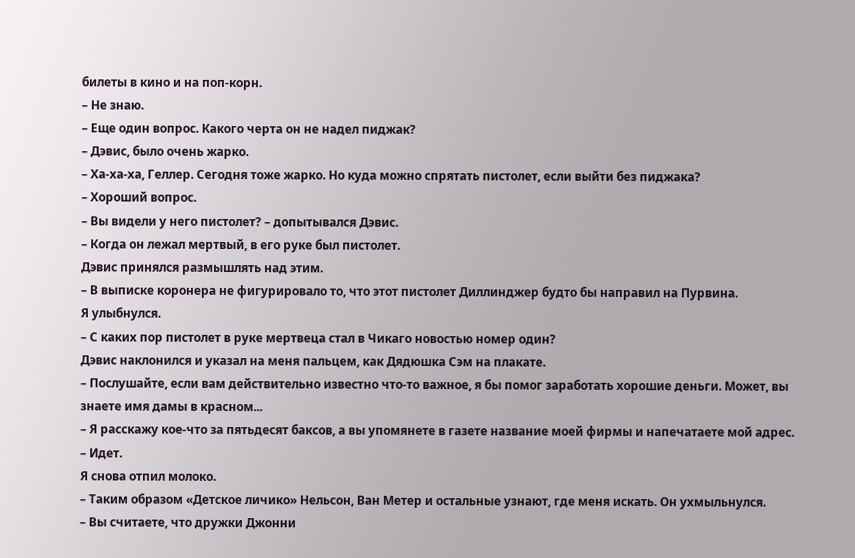билеты в кино и на поп-корн.
– Не знаю.
– Еще один вопрос. Какого черта он не надел пиджак?
– Дэвис, было очень жарко.
– Ха-ха-ха, Геллер. Сегодня тоже жарко. Но куда можно спрятать пистолет, если выйти без пиджака?
– Хороший вопрос.
– Вы видели у него пистолет? – допытывался Дэвис.
– Когда он лежал мертвый, в его руке был пистолет.
Дэвис принялся размышлять над этим.
– В выписке коронера не фигурировало то, что этот пистолет Диллинджер будто бы направил на Пурвина.
Я улыбнулся.
– С каких пор пистолет в руке мертвеца стал в Чикаго новостью номер один?
Дэвис наклонился и указал на меня пальцем, как Дядюшка Сэм на плакате.
– Послушайте, если вам действительно известно что-то важное, я бы помог заработать хорошие деньги. Может, вы знаете имя дамы в красном...
– Я расскажу кое-что за пятьдесят баксов, а вы упомянете в газете название моей фирмы и напечатаете мой адрес.
– Идет.
Я снова отпил молоко.
– Таким образом «Детское личико» Нельсон, Ван Метер и остальные узнают, где меня искать. Он ухмыльнулся.
– Вы считаете, что дружки Джонни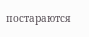постараются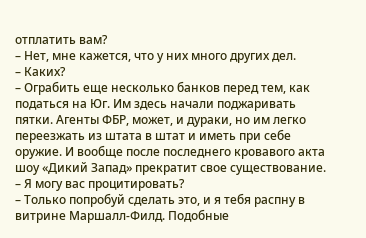отплатить вам?
– Нет, мне кажется, что у них много других дел.
– Каких?
– Ограбить еще несколько банков перед тем, как податься на Юг. Им здесь начали поджаривать пятки. Агенты ФБР, может, и дураки, но им легко переезжать из штата в штат и иметь при себе оружие. И вообще после последнего кровавого акта шоу «Дикий Запад» прекратит свое существование.
– Я могу вас процитировать?
– Только попробуй сделать это, и я тебя распну в витрине Маршалл-Филд. Подобные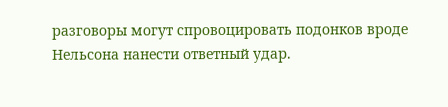разговоры могут спровоцировать подонков вроде Нельсона нанести ответный удар.